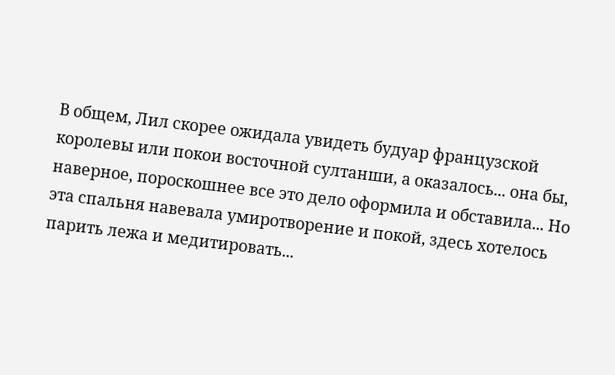В общем, Лил скорее ожидала увидеть будуар французской королевы или покои восточной султанши, а оказалось... она бы, наверное, пороскошнее все это дело оформила и обставила... Но эта спальня навевала умиротворение и покой, здесь хотелось парить лежа и медитировать...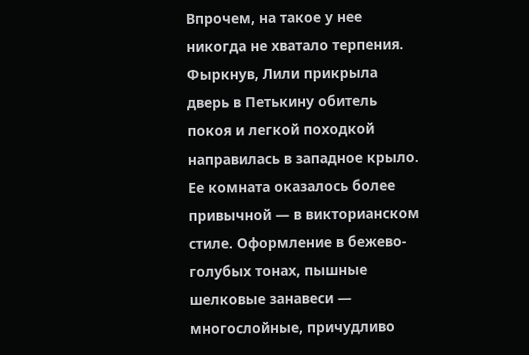Впрочем, на такое у нее никогда не хватало терпения.
Фыркнув, Лили прикрыла дверь в Петькину обитель покоя и легкой походкой направилась в западное крыло.
Ее комната оказалось более привычной — в викторианском стиле. Оформление в бежево-голубых тонах, пышные шелковые занавеси — многослойные, причудливо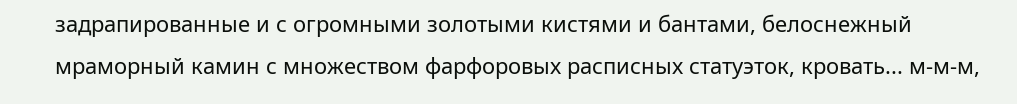задрапированные и с огромными золотыми кистями и бантами, белоснежный мраморный камин с множеством фарфоровых расписных статуэток, кровать... м-м-м,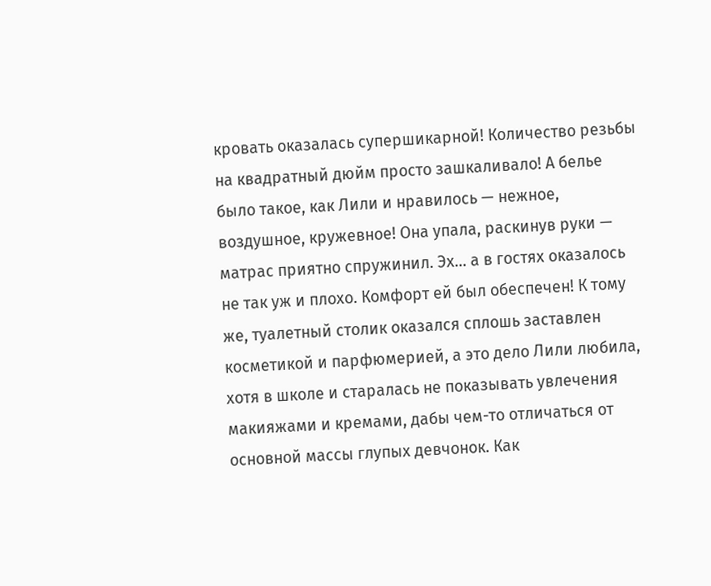кровать оказалась супершикарной! Количество резьбы на квадратный дюйм просто зашкаливало! А белье было такое, как Лили и нравилось — нежное, воздушное, кружевное! Она упала, раскинув руки — матрас приятно спружинил. Эх... а в гостях оказалось не так уж и плохо. Комфорт ей был обеспечен! К тому же, туалетный столик оказался сплошь заставлен косметикой и парфюмерией, а это дело Лили любила, хотя в школе и старалась не показывать увлечения макияжами и кремами, дабы чем-то отличаться от основной массы глупых девчонок. Как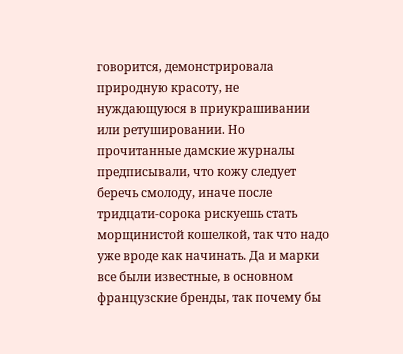говорится, демонстрировала природную красоту, не нуждающуюся в приукрашивании или ретушировании. Но прочитанные дамские журналы предписывали, что кожу следует беречь смолоду, иначе после тридцати-сорока рискуешь стать морщинистой кошелкой, так что надо уже вроде как начинать. Да и марки все были известные, в основном французские бренды, так почему бы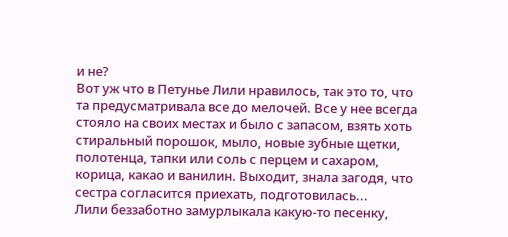и не?
Вот уж что в Петунье Лили нравилось, так это то, что та предусматривала все до мелочей. Все у нее всегда стояло на своих местах и было с запасом, взять хоть стиральный порошок, мыло, новые зубные щетки, полотенца, тапки или соль с перцем и сахаром, корица, какао и ванилин. Выходит, знала загодя, что сестра согласится приехать, подготовилась...
Лили беззаботно замурлыкала какую-то песенку,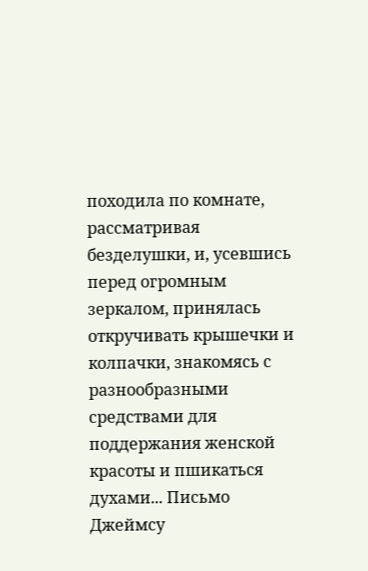походила по комнате, рассматривая безделушки, и, усевшись перед огромным зеркалом, принялась откручивать крышечки и колпачки, знакомясь с разнообразными средствами для поддержания женской красоты и пшикаться духами... Письмо Джеймсу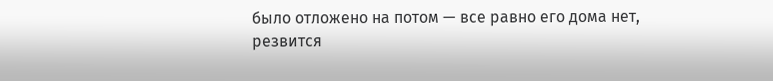было отложено на потом — все равно его дома нет, резвится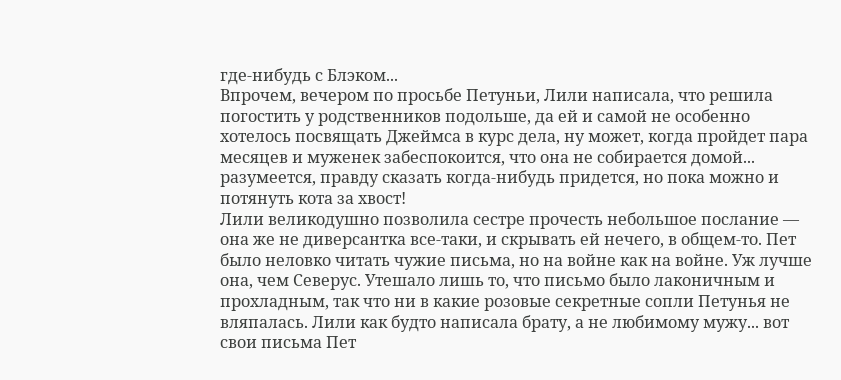где-нибудь с Блэком...
Впрочем, вечером по просьбе Петуньи, Лили написала, что решила погостить у родственников подольше, да ей и самой не особенно хотелось посвящать Джеймса в курс дела, ну может, когда пройдет пара месяцев и муженек забеспокоится, что она не собирается домой... разумеется, правду сказать когда-нибудь придется, но пока можно и потянуть кота за хвост!
Лили великодушно позволила сестре прочесть небольшое послание — она же не диверсантка все-таки, и скрывать ей нечего, в общем-то. Пет было неловко читать чужие письма, но на войне как на войне. Уж лучше она, чем Северус. Утешало лишь то, что письмо было лаконичным и прохладным, так что ни в какие розовые секретные сопли Петунья не вляпалась. Лили как будто написала брату, а не любимому мужу... вот свои письма Пет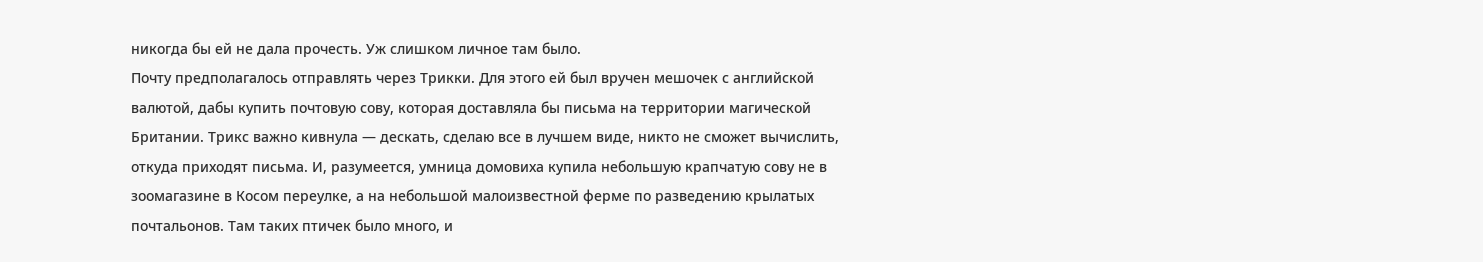никогда бы ей не дала прочесть. Уж слишком личное там было.
Почту предполагалось отправлять через Трикки. Для этого ей был вручен мешочек с английской валютой, дабы купить почтовую сову, которая доставляла бы письма на территории магической Британии. Трикс важно кивнула — дескать, сделаю все в лучшем виде, никто не сможет вычислить, откуда приходят письма. И, разумеется, умница домовиха купила небольшую крапчатую сову не в зоомагазине в Косом переулке, а на небольшой малоизвестной ферме по разведению крылатых почтальонов. Там таких птичек было много, и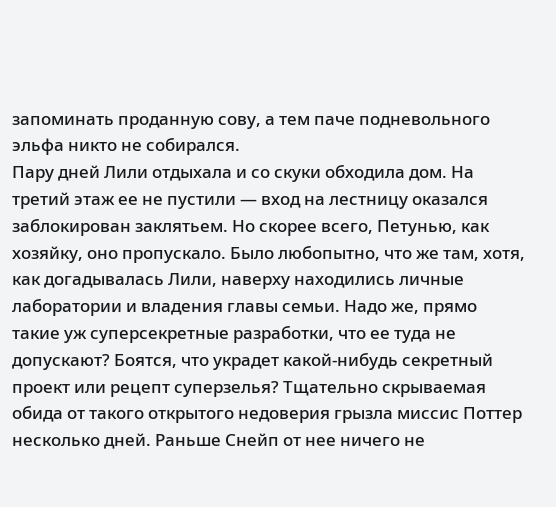запоминать проданную сову, а тем паче подневольного эльфа никто не собирался.
Пару дней Лили отдыхала и со скуки обходила дом. На третий этаж ее не пустили — вход на лестницу оказался заблокирован заклятьем. Но скорее всего, Петунью, как хозяйку, оно пропускало. Было любопытно, что же там, хотя, как догадывалась Лили, наверху находились личные лаборатории и владения главы семьи. Надо же, прямо такие уж суперсекретные разработки, что ее туда не допускают? Боятся, что украдет какой-нибудь секретный проект или рецепт суперзелья? Тщательно скрываемая обида от такого открытого недоверия грызла миссис Поттер несколько дней. Раньше Снейп от нее ничего не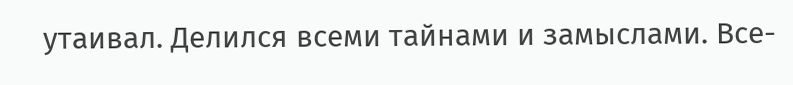утаивал. Делился всеми тайнами и замыслами. Все-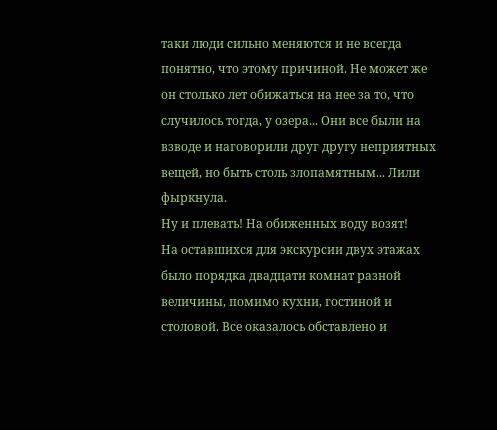таки люди сильно меняются и не всегда понятно, что этому причиной. Не может же он столько лет обижаться на нее за то, что случилось тогда, у озера... Они все были на взводе и наговорили друг другу неприятных вещей, но быть столь злопамятным... Лили фыркнула.
Ну и плевать! На обиженных воду возят!
На оставшихся для экскурсии двух этажах было порядка двадцати комнат разной величины, помимо кухни, гостиной и столовой. Все оказалось обставлено и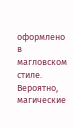оформлено в магловском стиле. Вероятно, магические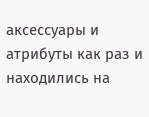аксессуары и атрибуты как раз и находились на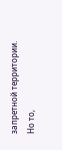запретной территории.
Но то,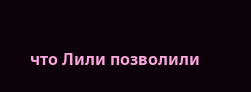что Лили позволили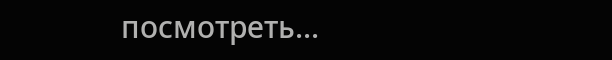посмотреть...